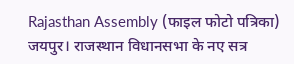Rajasthan Assembly (फाइल फोटो पत्रिका)
जयपुर। राजस्थान विधानसभा के नए सत्र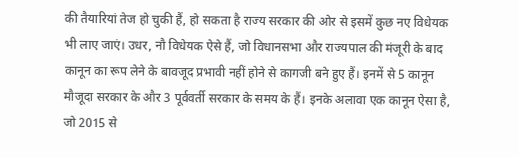की तैयारियां तेज हो चुकी हैं, हो सकता है राज्य सरकार की ओर से इसमें कुछ नए विधेयक भी लाए जाएं। उधर, नौ विधेयक ऐसे हैं, जो विधानसभा और राज्यपाल की मंजूरी के बाद कानून का रूप लेने के बावजूद प्रभावी नहीं होने से कागजी बने हुए हैं। इनमें से 5 कानून मौजूदा सरकार के और 3 पूर्ववर्ती सरकार के समय के हैं। इनके अलावा एक कानून ऐसा है, जो 2015 से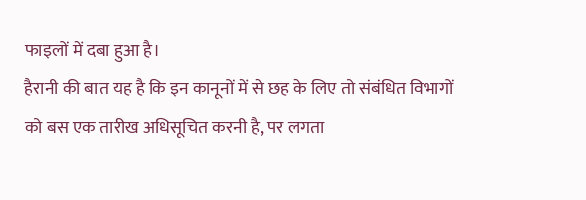फाइलों में दबा हुआ है।
हैरानी की बात यह है कि इन कानूनों में से छह के लिए तो संबंधित विभागों को बस एक तारीख अधिसूचित करनी है, पर लगता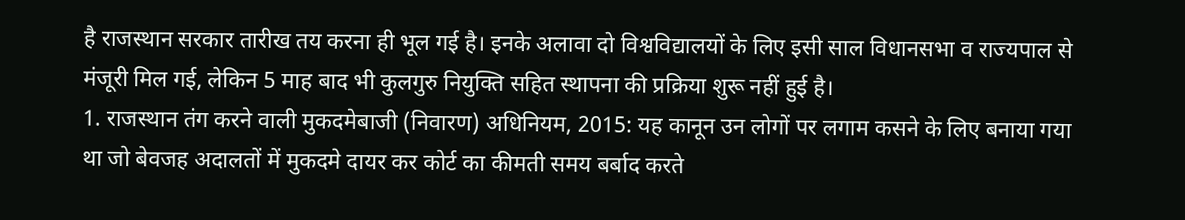है राजस्थान सरकार तारीख तय करना ही भूल गई है। इनके अलावा दो विश्वविद्यालयों के लिए इसी साल विधानसभा व राज्यपाल से मंजूरी मिल गई, लेकिन 5 माह बाद भी कुलगुरु नियुक्ति सहित स्थापना की प्रक्रिया शुरू नहीं हुई है।
1. राजस्थान तंग करने वाली मुकदमेबाजी (निवारण) अधिनियम, 2015: यह कानून उन लोगों पर लगाम कसने के लिए बनाया गया था जो बेवजह अदालतों में मुकदमे दायर कर कोर्ट का कीमती समय बर्बाद करते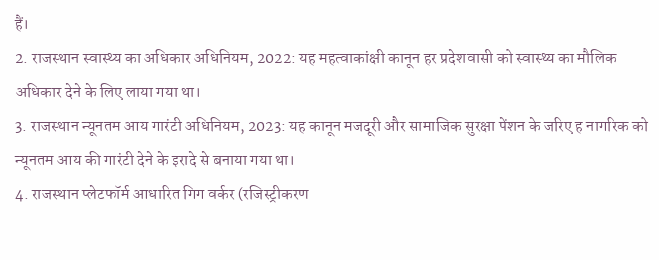हैं।
2. राजस्थान स्वास्थ्य का अधिकार अधिनियम, 2022: यह महत्वाकांक्षी कानून हर प्रदेशवासी को स्वास्थ्य का मौलिक अधिकार देने के लिए लाया गया था।
3. राजस्थान न्यूनतम आय गारंटी अधिनियम, 2023: यह कानून मजदूरी और सामाजिक सुरक्षा पेंशन के जरिए ह नागरिक को न्यूनतम आय की गारंटी देने के इरादे से बनाया गया था।
4. राजस्थान प्लेटफॉर्म आधारित गिग वर्कर (रजिस्ट्रीकरण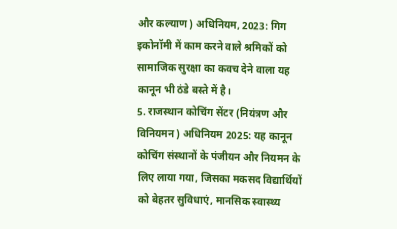और कल्याण) अधिनियम, 2023: गिग इकोनॉमी में काम करने वाले श्रमिकों को सामाजिक सुरक्षा का कवच देने वाला यह कानून भी ठंडे बस्ते में है।
5. राजस्थान कोचिंग सेंटर (नियंत्रण और विनियमन) अधिनियम 2025: यह कानून कोचिंग संस्थानों के पंजीयन और नियमन के लिए लाया गया, जिसका मकसद विद्यार्थियों को बेहतर सुविधाएं, मानसिक स्वास्थ्य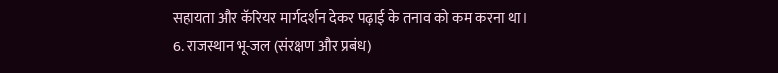सहायता और कॅरियर मार्गदर्शन देकर पढ़ाई के तनाव को कम करना था।
6. राजस्थान भू-जल (संरक्षण और प्रबंध)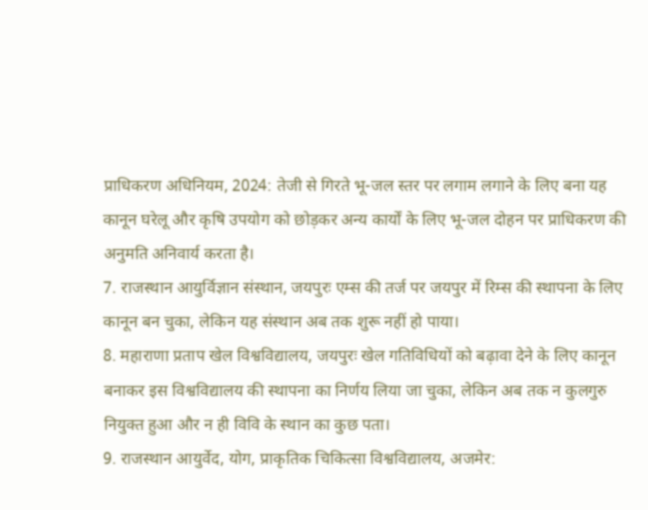प्राधिकरण अधिनियम, 2024: तेजी से गिरते भू-जल स्तर पर लगाम लगाने के लिए बना यह कानून घरेलू और कृषि उपयोग को छोड़कर अन्य कार्यों के लिए भू-जल दोहन पर प्राधिकरण की अनुमति अनिवार्य करता है।
7. राजस्थान आयुर्विज्ञान संस्थान, जयपुरः एम्स की तर्ज पर जयपुर में रिम्स की स्थापना के लिए कानून बन चुका, लेकिन यह संस्थान अब तक शुरू नहीं हो पाया।
8. महाराणा प्रताप खेल विश्वविद्यालय, जयपुरः खेल गतिविधियों को बढ़ावा देने के लिए कानून बनाकर इस विश्वविद्यालय की स्थापना का निर्णय लिया जा चुका, लेकिन अब तक न कुलगुरु नियुक्त हुआ और न ही विवि के स्थान का कुछ पता।
9. राजस्थान आयुर्वेद, योग, प्राकृतिक चिकित्सा विश्वविद्यालय, अजमेर: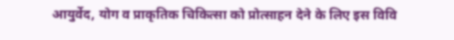आयुर्वेद, योग व प्राकृतिक चिकित्सा को प्रोत्साहन देने के लिए इस विवि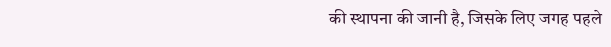की स्थापना की जानी है, जिसके लिए जगह पहले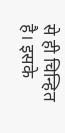से ही चिन्हित है। इसके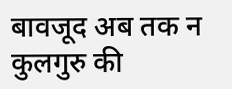बावजूद अब तक न कुलगुरु की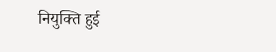नियुक्ति हुई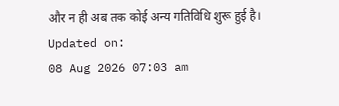और न ही अब तक कोई अन्य गतिविधि शुरू हुई है।
Updated on:
08 Aug 2026 07:03 am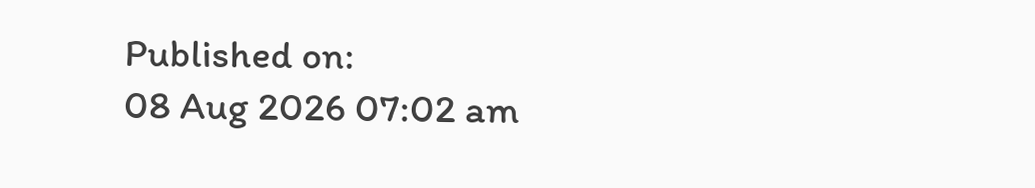Published on:
08 Aug 2026 07:02 am